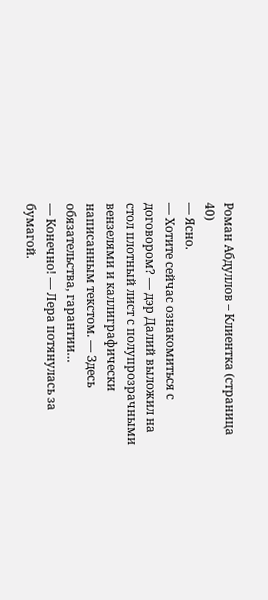Роман Абдуллов – Клиентка (страница 40)
— Ясно.
— Хотите сейчас ознакомиться с договором? — дэр Далий выложил на стол плотный лист с полупрозрачными вензелями и каллиграфически написанным текстом. — Здесь обязательства, гарантии…
— Конечно! — Лера потянулась за бумагой.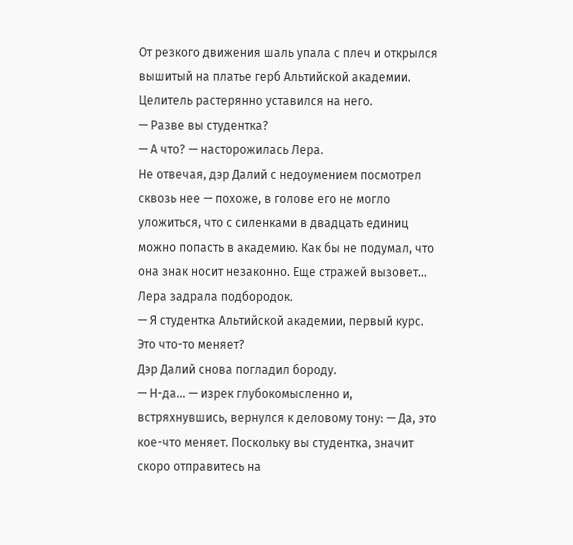От резкого движения шаль упала с плеч и открылся вышитый на платье герб Альтийской академии.
Целитель растерянно уставился на него.
— Разве вы студентка?
— А что? — насторожилась Лера.
Не отвечая, дэр Далий с недоумением посмотрел сквозь нее — похоже, в голове его не могло уложиться, что с силенками в двадцать единиц можно попасть в академию. Как бы не подумал, что она знак носит незаконно. Еще стражей вызовет…
Лера задрала подбородок.
— Я студентка Альтийской академии, первый курс. Это что-то меняет?
Дэр Далий снова погладил бороду.
— Н-да… — изрек глубокомысленно и, встряхнувшись, вернулся к деловому тону: — Да, это кое-что меняет. Поскольку вы студентка, значит скоро отправитесь на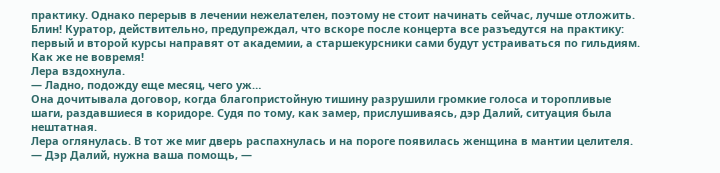практику. Однако перерыв в лечении нежелателен, поэтому не стоит начинать сейчас, лучше отложить.
Блин! Куратор, действительно, предупреждал, что вскоре после концерта все разъедутся на практику: первый и второй курсы направят от академии, а старшекурсники сами будут устраиваться по гильдиям. Как же не вовремя!
Лера вздохнула.
— Ладно, подожду еще месяц, чего уж…
Она дочитывала договор, когда благопристойную тишину разрушили громкие голоса и торопливые шаги, раздавшиеся в коридоре. Судя по тому, как замер, прислушиваясь, дэр Далий, ситуация была нештатная.
Лера оглянулась. В тот же миг дверь распахнулась и на пороге появилась женщина в мантии целителя.
— Дэр Далий, нужна ваша помощь, —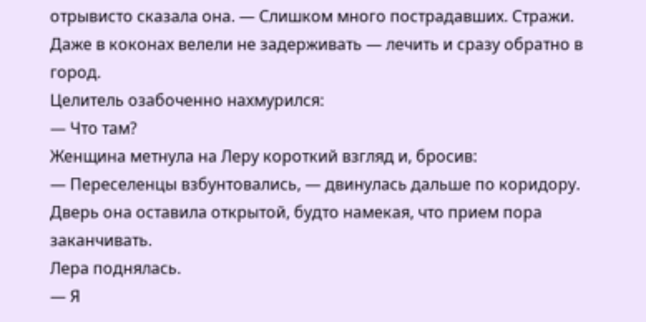отрывисто сказала она. — Слишком много пострадавших. Стражи. Даже в коконах велели не задерживать — лечить и сразу обратно в город.
Целитель озабоченно нахмурился:
— Что там?
Женщина метнула на Леру короткий взгляд и, бросив:
— Переселенцы взбунтовались, — двинулась дальше по коридору. Дверь она оставила открытой, будто намекая, что прием пора заканчивать.
Лера поднялась.
— Я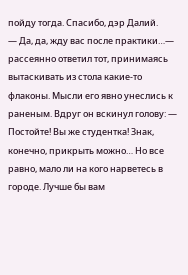пойду тогда. Спасибо, дэр Далий.
— Да, да, жду вас после практики…— рассеянно ответил тот, принимаясь вытаскивать из стола какие-то флаконы. Мысли его явно унеслись к раненым. Вдруг он вскинул голову: — Постойте! Вы же студентка! Знак, конечно, прикрыть можно… Но все равно, мало ли на кого нарветесь в городе. Лучше бы вам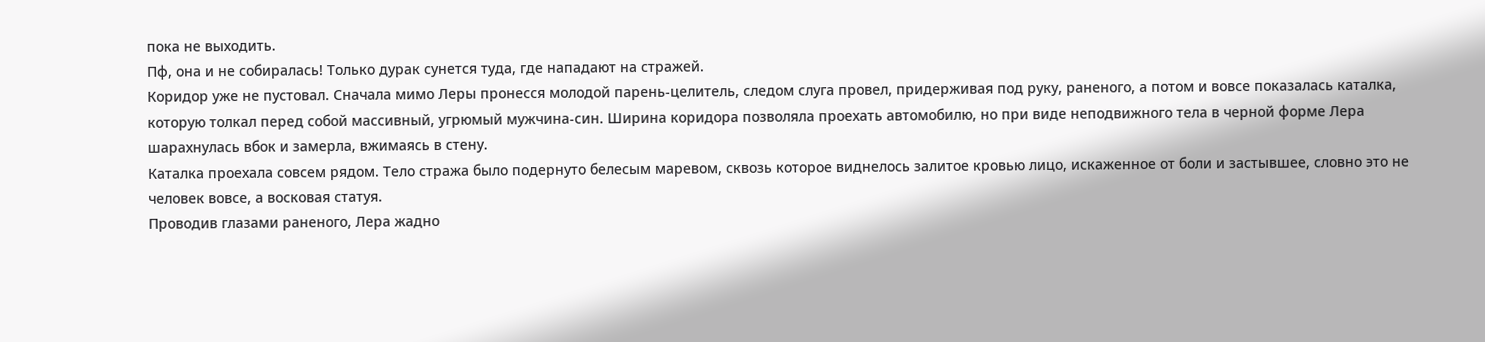пока не выходить.
Пф, она и не собиралась! Только дурак сунется туда, где нападают на стражей.
Коридор уже не пустовал. Сначала мимо Леры пронесся молодой парень-целитель, следом слуга провел, придерживая под руку, раненого, а потом и вовсе показалась каталка, которую толкал перед собой массивный, угрюмый мужчина-син. Ширина коридора позволяла проехать автомобилю, но при виде неподвижного тела в черной форме Лера шарахнулась вбок и замерла, вжимаясь в стену.
Каталка проехала совсем рядом. Тело стража было подернуто белесым маревом, сквозь которое виднелось залитое кровью лицо, искаженное от боли и застывшее, словно это не человек вовсе, а восковая статуя.
Проводив глазами раненого, Лера жадно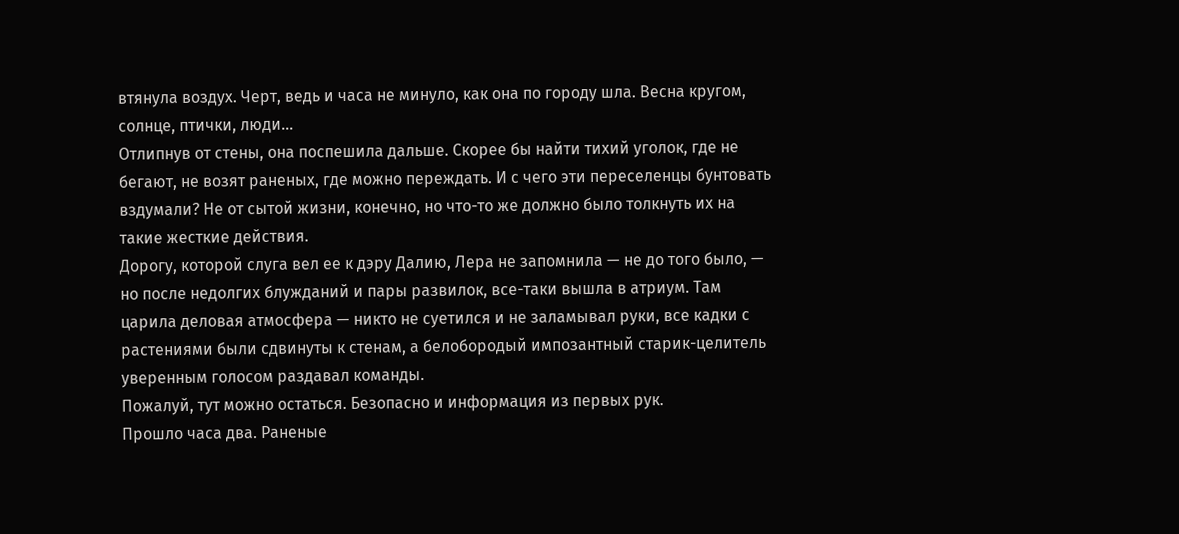втянула воздух. Черт, ведь и часа не минуло, как она по городу шла. Весна кругом, солнце, птички, люди…
Отлипнув от стены, она поспешила дальше. Скорее бы найти тихий уголок, где не бегают, не возят раненых, где можно переждать. И с чего эти переселенцы бунтовать вздумали? Не от сытой жизни, конечно, но что-то же должно было толкнуть их на такие жесткие действия.
Дорогу, которой слуга вел ее к дэру Далию, Лера не запомнила — не до того было, — но после недолгих блужданий и пары развилок, все-таки вышла в атриум. Там царила деловая атмосфера — никто не суетился и не заламывал руки, все кадки с растениями были сдвинуты к стенам, а белобородый импозантный старик-целитель уверенным голосом раздавал команды.
Пожалуй, тут можно остаться. Безопасно и информация из первых рук.
Прошло часа два. Раненые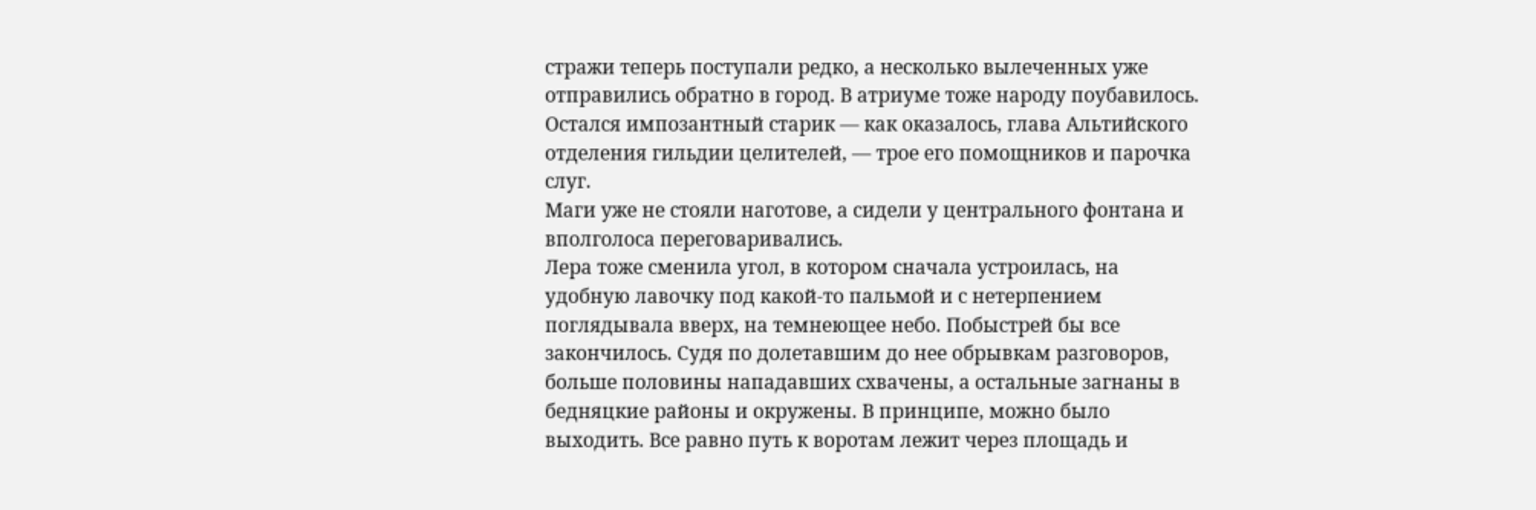стражи теперь поступали редко, а несколько вылеченных уже отправились обратно в город. В атриуме тоже народу поубавилось. Остался импозантный старик — как оказалось, глава Альтийского отделения гильдии целителей, — трое его помощников и парочка слуг.
Маги уже не стояли наготове, а сидели у центрального фонтана и вполголоса переговаривались.
Лера тоже сменила угол, в котором сначала устроилась, на удобную лавочку под какой-то пальмой и с нетерпением поглядывала вверх, на темнеющее небо. Побыстрей бы все закончилось. Судя по долетавшим до нее обрывкам разговоров, больше половины нападавших схвачены, а остальные загнаны в бедняцкие районы и окружены. В принципе, можно было выходить. Все равно путь к воротам лежит через площадь и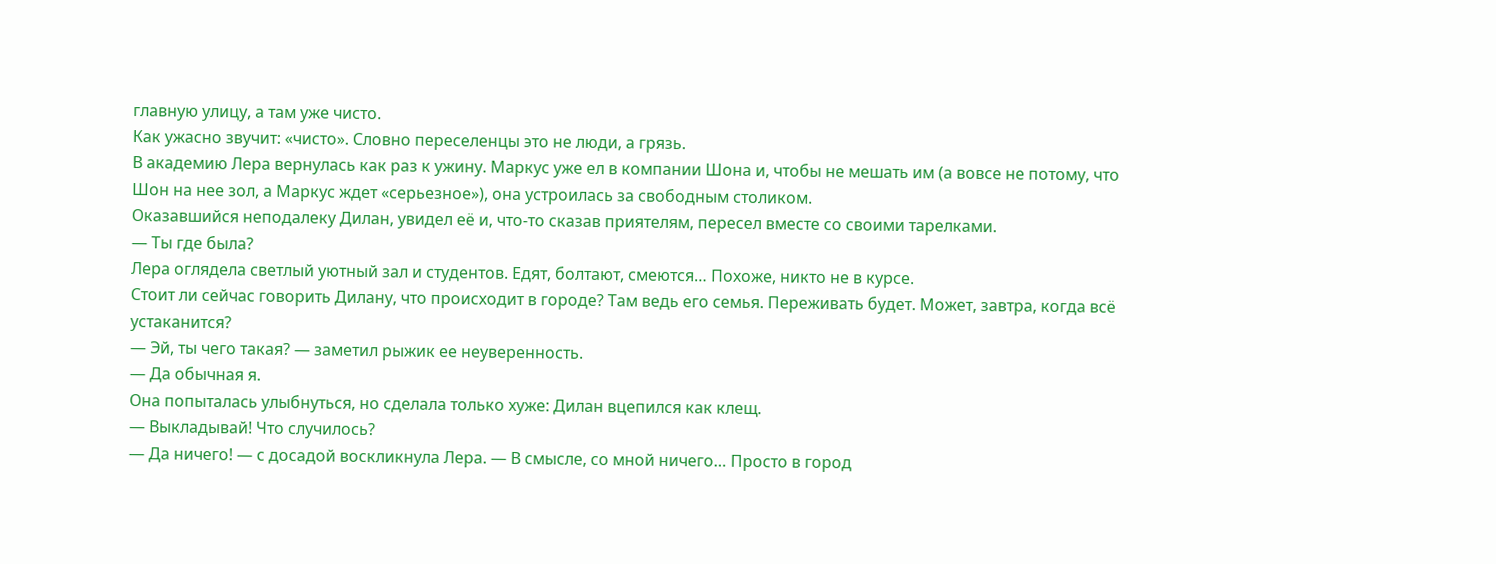главную улицу, а там уже чисто.
Как ужасно звучит: «чисто». Словно переселенцы это не люди, а грязь.
В академию Лера вернулась как раз к ужину. Маркус уже ел в компании Шона и, чтобы не мешать им (а вовсе не потому, что Шон на нее зол, а Маркус ждет «серьезное»), она устроилась за свободным столиком.
Оказавшийся неподалеку Дилан, увидел её и, что-то сказав приятелям, пересел вместе со своими тарелками.
— Ты где была?
Лера оглядела светлый уютный зал и студентов. Едят, болтают, смеются… Похоже, никто не в курсе.
Стоит ли сейчас говорить Дилану, что происходит в городе? Там ведь его семья. Переживать будет. Может, завтра, когда всё устаканится?
— Эй, ты чего такая? — заметил рыжик ее неуверенность.
— Да обычная я.
Она попыталась улыбнуться, но сделала только хуже: Дилан вцепился как клещ.
— Выкладывай! Что случилось?
— Да ничего! — с досадой воскликнула Лера. — В смысле, со мной ничего… Просто в город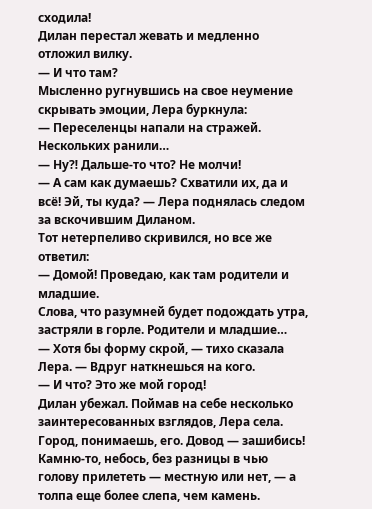сходила!
Дилан перестал жевать и медленно отложил вилку.
— И что там?
Мысленно ругнувшись на свое неумение скрывать эмоции, Лера буркнула:
— Переселенцы напали на стражей. Нескольких ранили…
— Ну⁈ Дальше-то что? Не молчи!
— А сам как думаешь? Схватили их, да и всё! Эй, ты куда? — Лера поднялась следом за вскочившим Диланом.
Тот нетерпеливо скривился, но все же ответил:
— Домой! Проведаю, как там родители и младшие.
Слова, что разумней будет подождать утра, застряли в горле. Родители и младшие…
— Хотя бы форму скрой, — тихо сказала Лера. — Вдруг наткнешься на кого.
— И что? Это же мой город!
Дилан убежал. Поймав на себе несколько заинтересованных взглядов, Лера села.
Город, понимаешь, его. Довод — зашибись! Камню-то, небось, без разницы в чью голову прилететь — местную или нет, — а толпа еще более слепа, чем камень.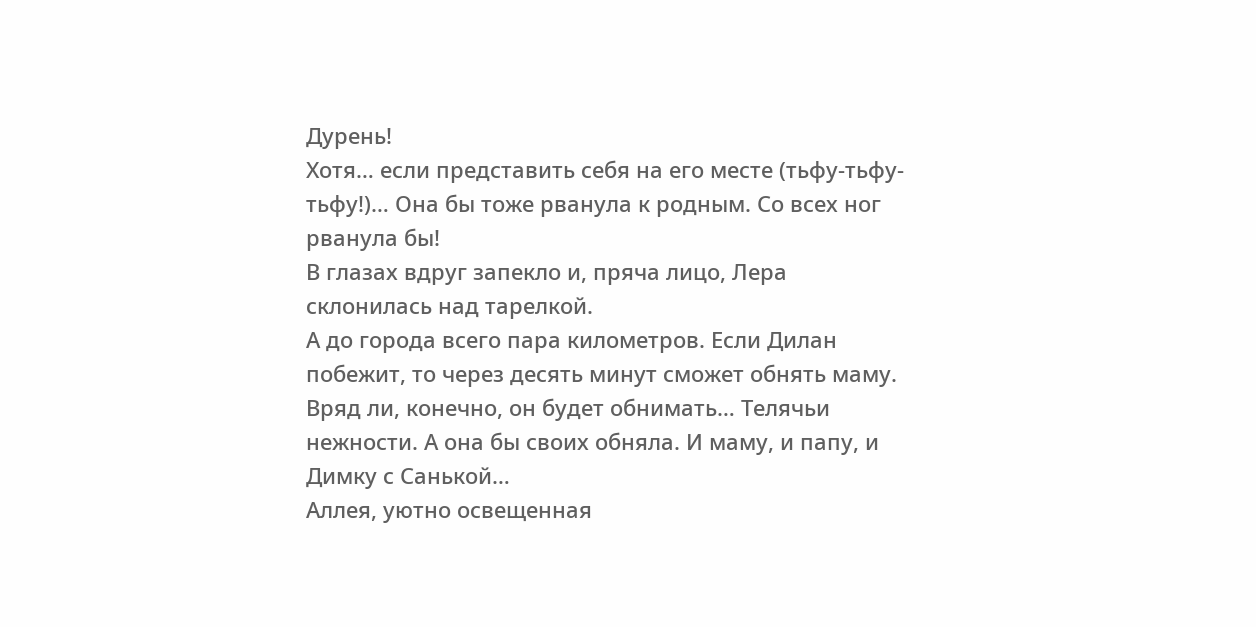Дурень!
Хотя… если представить себя на его месте (тьфу-тьфу-тьфу!)… Она бы тоже рванула к родным. Со всех ног рванула бы!
В глазах вдруг запекло и, пряча лицо, Лера склонилась над тарелкой.
А до города всего пара километров. Если Дилан побежит, то через десять минут сможет обнять маму. Вряд ли, конечно, он будет обнимать… Телячьи нежности. А она бы своих обняла. И маму, и папу, и Димку с Санькой…
Аллея, уютно освещенная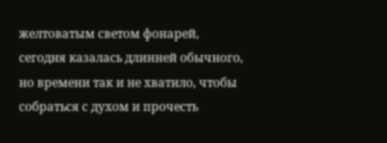желтоватым светом фонарей, сегодня казалась длинней обычного, но времени так и не хватило, чтобы собраться с духом и прочесть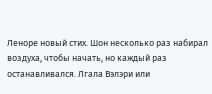Леноре новый стих. Шон несколько раз набирал воздуха, чтобы начать, но каждый раз останавливался. Лгала Вэлэри или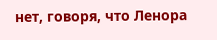нет, говоря, что Ленора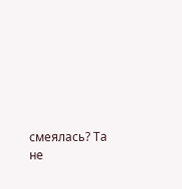смеялась? Та не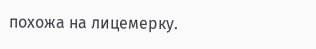похожа на лицемерку.